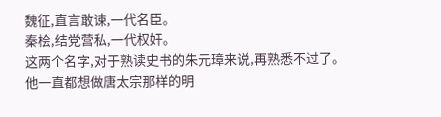魏征,直言敢谏,一代名臣。
秦桧,结党营私,一代权奸。
这两个名字,对于熟读史书的朱元璋来说,再熟悉不过了。
他一直都想做唐太宗那样的明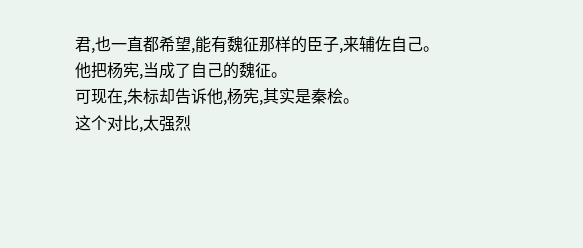君,也一直都希望,能有魏征那样的臣子,来辅佐自己。
他把杨宪,当成了自己的魏征。
可现在,朱标却告诉他,杨宪,其实是秦桧。
这个对比,太强烈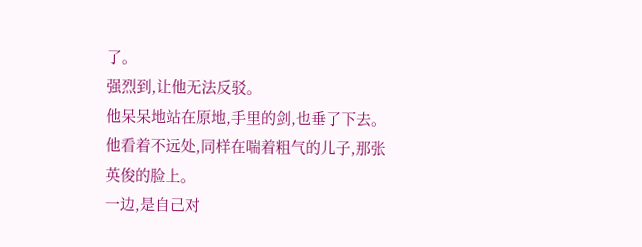了。
强烈到,让他无法反驳。
他呆呆地站在原地,手里的剑,也垂了下去。
他看着不远处,同样在喘着粗气的儿子,那张英俊的脸上。
一边,是自己对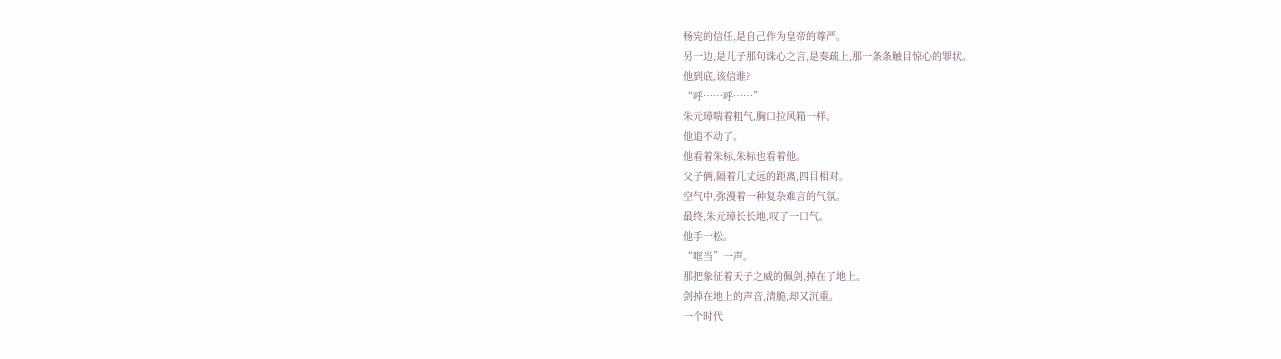杨宪的信任,是自己作为皇帝的尊严。
另一边,是儿子那句诛心之言,是奏疏上,那一条条触目惊心的罪状。
他到底,该信谁?
“呼……呼……”
朱元璋喘着粗气,胸口拉风箱一样。
他追不动了。
他看着朱标,朱标也看着他。
父子俩,隔着几丈远的距离,四目相对。
空气中,弥漫着一种复杂难言的气氛。
最终,朱元璋长长地,叹了一口气。
他手一松。
“哐当”一声。
那把象征着天子之威的佩剑,掉在了地上。
剑掉在地上的声音,清脆,却又沉重。
一个时代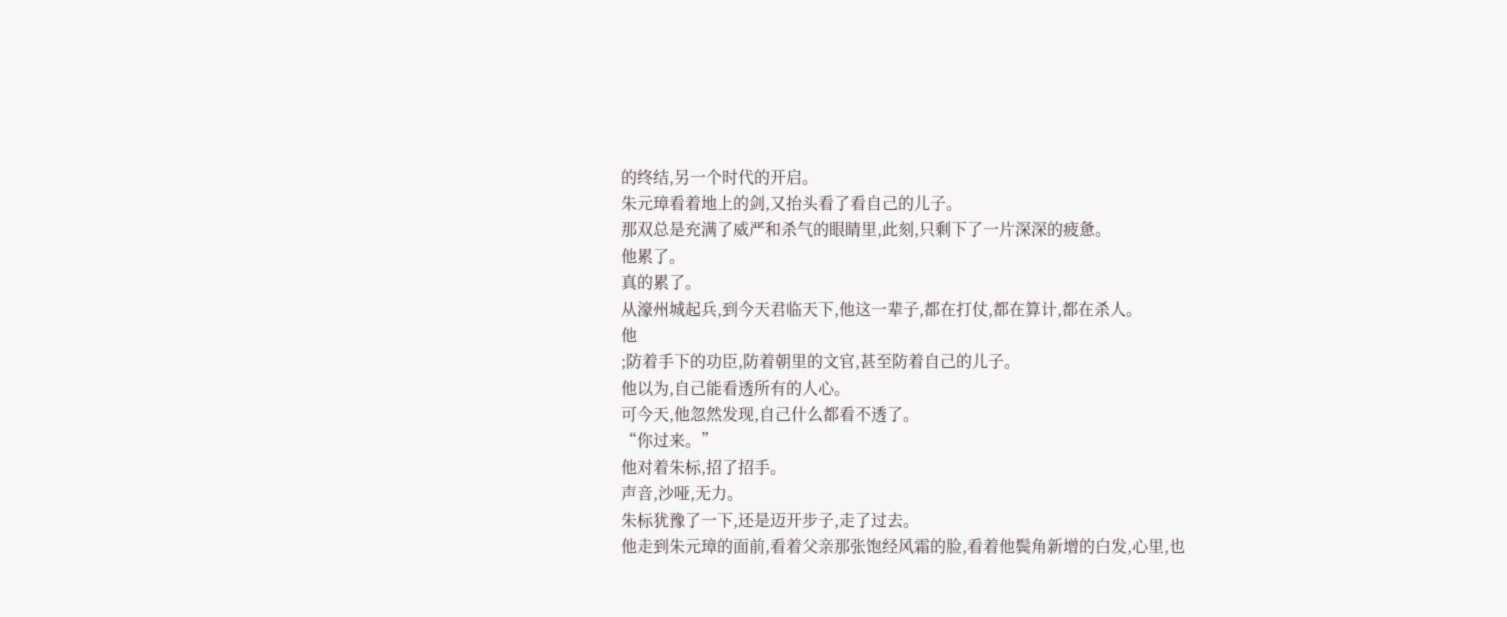的终结,另一个时代的开启。
朱元璋看着地上的剑,又抬头看了看自己的儿子。
那双总是充满了威严和杀气的眼睛里,此刻,只剩下了一片深深的疲惫。
他累了。
真的累了。
从濠州城起兵,到今天君临天下,他这一辈子,都在打仗,都在算计,都在杀人。
他
;防着手下的功臣,防着朝里的文官,甚至防着自己的儿子。
他以为,自己能看透所有的人心。
可今天,他忽然发现,自己什么都看不透了。
“你过来。”
他对着朱标,招了招手。
声音,沙哑,无力。
朱标犹豫了一下,还是迈开步子,走了过去。
他走到朱元璋的面前,看着父亲那张饱经风霜的脸,看着他鬓角新增的白发,心里,也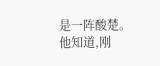是一阵酸楚。
他知道,刚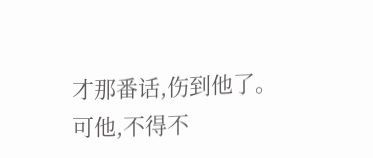才那番话,伤到他了。
可他,不得不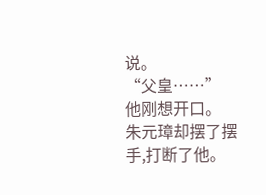说。
“父皇……”
他刚想开口。
朱元璋却摆了摆手,打断了他。